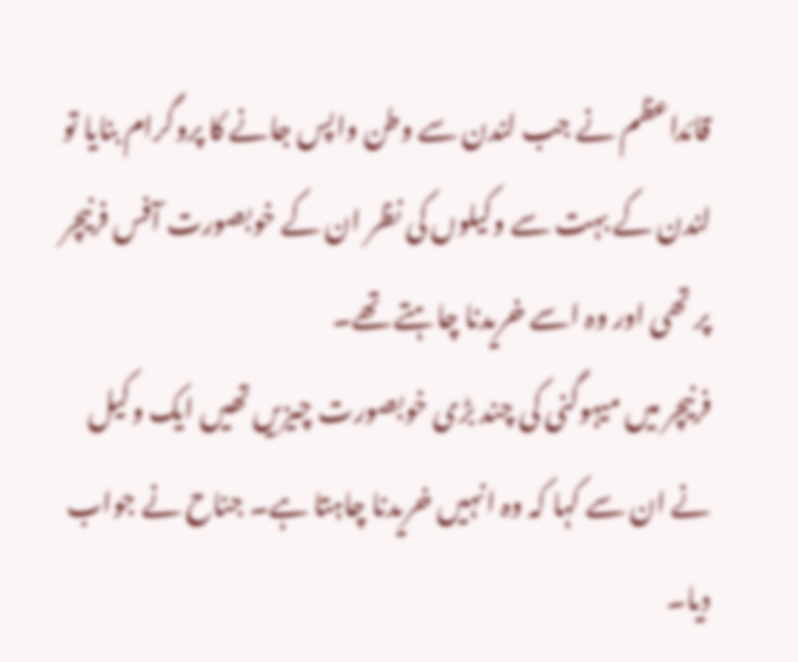قائداعظم نے جب لندن سے وطن واپس جانے کا پروگرام بنایا تو لندن کے بہت سے وکیلوں کی نظر ان کے خوبصورت آفس فرنیچر پر تھی اور وہ اسے خریدنا چاہتے تھے۔
فرنیچر میں میہوگنی کی چند بڑی خوبصورت چیزیں تھیں ایک وکیل نے ان سے کہا کہ وہ انہیں خریدنا چاہتا ہے۔ جناح نے جواب دیا۔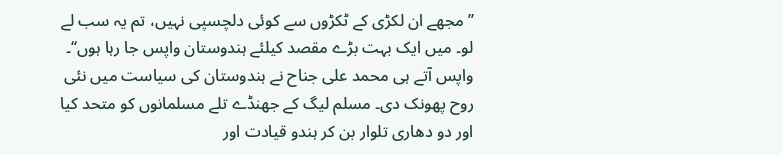’’مجھے ان لکڑی کے ٹکڑوں سے کوئی دلچسپی نہیں، تم یہ سب لے لو۔ میں ایک بہت بڑے مقصد کیلئے ہندوستان واپس جا رہا ہوں‘‘۔ واپس آتے ہی محمد علی جناح نے ہندوستان کی سیاست میں نئی روح پھونک دی۔ مسلم لیگ کے جھنڈے تلے مسلمانوں کو متحد کیا اور دو دھاری تلوار بن کر ہندو قیادت اور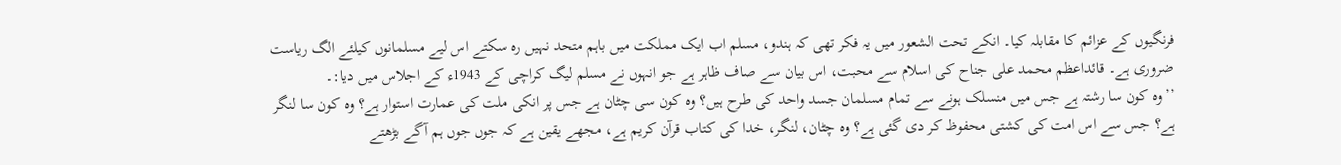فرنگیوں کے عزائم کا مقابلہ کیا۔ انکے تحت الشعور میں یہ فکر تھی کہ ہندو، مسلم اب ایک مملکت میں باہم متحد نہیں رہ سکتے اس لیے مسلمانوں کیلئے الگ ریاست ضروری ہے۔ قائداعظم محمد علی جناح کی اسلام سے محبت، اس بیان سے صاف ظاہر ہے جو انہوں نے مسلم لیگ کراچی کے 1943ء کے اجلاس میں دیا:۔
’’وہ کون سا رشتہ ہے جس میں منسلک ہونے سے تمام مسلمان جسد واحد کی طرح ہیں؟ وہ کون سی چٹان ہے جس پر انکی ملت کی عمارت استوار ہے؟ وہ کون سا لنگر ہے؟ جس سے اس امت کی کشتی محفوظ کر دی گئی ہے؟ وہ چٹان، لنگر، خدا کی کتاب قرآن کریم ہے، مجھے یقین ہے کہ جوں جوں ہم آگے بڑھتے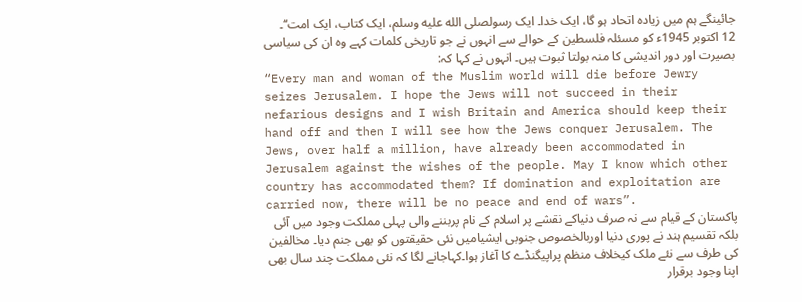جائینگے ہم میں زیادہ اتحاد ہو گا، ایک خدا۔ ایک رسولصلى الله عليه وسلم، ایک کتاب، ایک امت‘‘۔
12 اکتوبر 1945ء کو مسئلہ فلسطین کے حوالے سے انہوں نے جو تاریخی کلمات کہے وہ ان کی سیاسی بصیرت اور دور اندیشی کا منہ بولتا ثبوت ہیں۔ انہوں نے کہا کہ:
“Every man and woman of the Muslim world will die before Jewry seizes Jerusalem. I hope the Jews will not succeed in their nefarious designs and I wish Britain and America should keep their hand off and then I will see how the Jews conquer Jerusalem. The Jews, over half a million, have already been accommodated in Jerusalem against the wishes of the people. May I know which other country has accommodated them? If domination and exploitation are carried now, there will be no peace and end of wars”.
پاکستان کے قیام سے نہ صرف دنیاکے نقشے پر اسلام کے نام پربننے والی پہلی مملکت وجود میں آئی بلکہ تقسیم ہند نے پوری دنیا اوربالخصوص جنوبی ایشیامیں نئی حقیقتوں کو بھی جنم دیا۔ مخالفین کی طرف سے نئے ملک کیخلاف منظم پراپیگنڈے کا آغاز ہوا۔کہاجانے لگا کہ نئی مملکت چند سال بھی اپنا وجود برقرار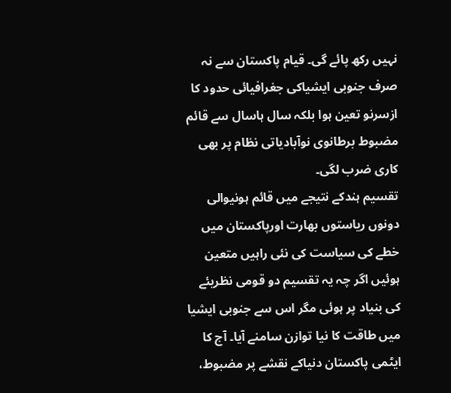نہیں رکھ پائے گی۔ قیام پاکستان سے نہ صرف جنوبی ایشیاکی جغرافیائی حدود کا ازسرنو تعین ہوا بلکہ سال ہاسال سے قائم مضبوط برطانوی نوآبادیاتی نظام پر بھی کاری ضرب لگی۔
تقسیم ہندکے نتیجے میں قائم ہونیوالی دونوں ریاستوں بھارت اورپاکستان میں خطے کی سیاست کی نئی راہیں متعین ہوئیں اگر چہ یہ تقسیم دو قومی نظریئے کی بنیاد پر ہوئی مگر اس سے جنوبی ایشیا میں طاقت کا نیا توازن سامنے آیا۔ آج کا ایٹمی پاکستان دنیاکے نقشے پر مضبوط،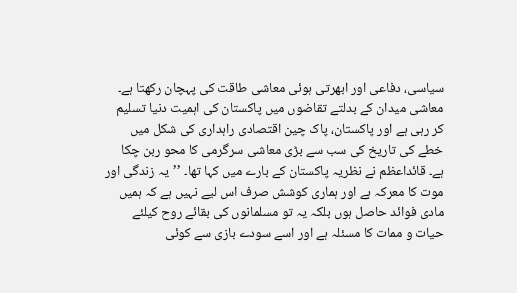سیاسی، دفاعی اور ابھرتی ہوئی معاشی طاقت کی پہچان رکھتا ہے۔ معاشی میدان کے بدلتے تقاضوں میں پاکستان کی اہمیت دنیا تسلیم کر رہی ہے اور پاکستان، پاک چین اقتصادی راہداری کی شکل میں خطے کی تاریخ کی سب سے بڑی معاشی سرگرمی کا محو ربن چکا ہے۔ قائداعظم نے نظریہ پاکستان کے بارے میں کہا تھا۔ ’’یہ زندگی اور موت کا معرکہ ہے اور ہماری کوشش صرف اس لیے نہیں ہے کہ ہمیں مادی فوائد حاصل ہوں بلکہ یہ تو مسلمانوں کی بقائے روح کیلئے حیات و ممات کا مسئلہ ہے اور اسے سودے بازی سے کوئی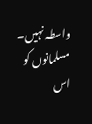واسطہ نہیں۔ مسلمانوں کو اس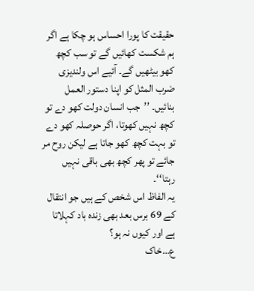حقیقت کا پورا احساس ہو چکا ہے اگر ہم شکست کھائیں گے تو سب کچھ کھو بیٹھیں گے۔ آئیے اس ولندیزی ضرب المثل کو اپنا دستور العمل بنائیں۔ ’’جب انسان دولت کھو دے تو کچھ نہیں کھوتا، اگر حوصلہ کھو دے تو بہت کچھ کھو جاتا ہے لیکن روح مر جائے تو پھر کچھ بھی باقی نہیں رہتا‘‘۔
یہ الفاظ اس شخص کے ہیں جو انتقال کے 69 برس بعد بھی زندہ باد کہلاتا ہے اور کیوں نہ ہو؟
ع…خاک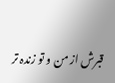قبرش از من و تو زندہ تر